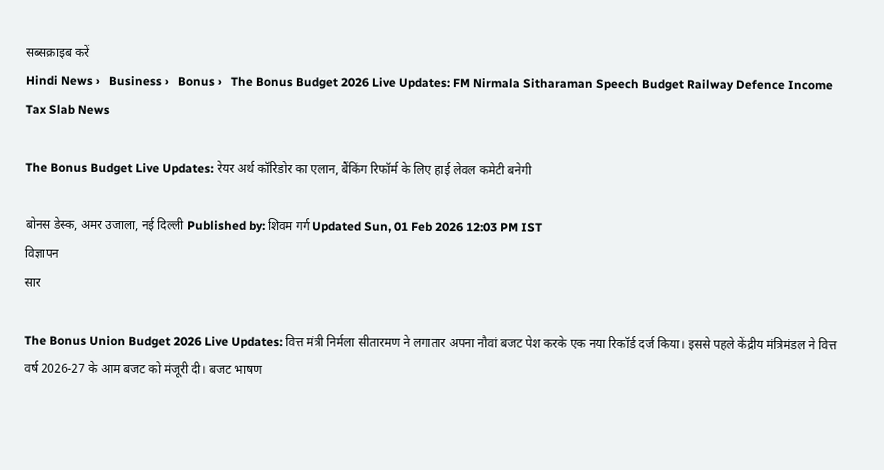सब्सक्राइब करें
Hindi News ›   Business ›   Bonus ›   The Bonus Budget 2026 Live Updates: FM Nirmala Sitharaman Speech Budget Railway Defence Income Tax Slab News

The Bonus Budget Live Updates: रेयर अर्थ कॉरिडोर का एलान, बैंकिंग रिफॉर्म के लिए हाई लेवल कमेटी बनेगी

बोनस डेस्क, अमर उजाला, नई दिल्ली Published by: शिवम गर्ग Updated Sun, 01 Feb 2026 12:03 PM IST
विज्ञापन
सार

The Bonus Union Budget 2026 Live Updates: वित्त मंत्री निर्मला सीतारमण ने लगातार अपना नौवां बजट पेश करके एक नया रिकॉर्ड दर्ज किया। इससे पहले केंद्रीय मंत्रिमंडल ने वित्त वर्ष 2026-27 के आम बजट को मंजूरी दी। बजट भाषण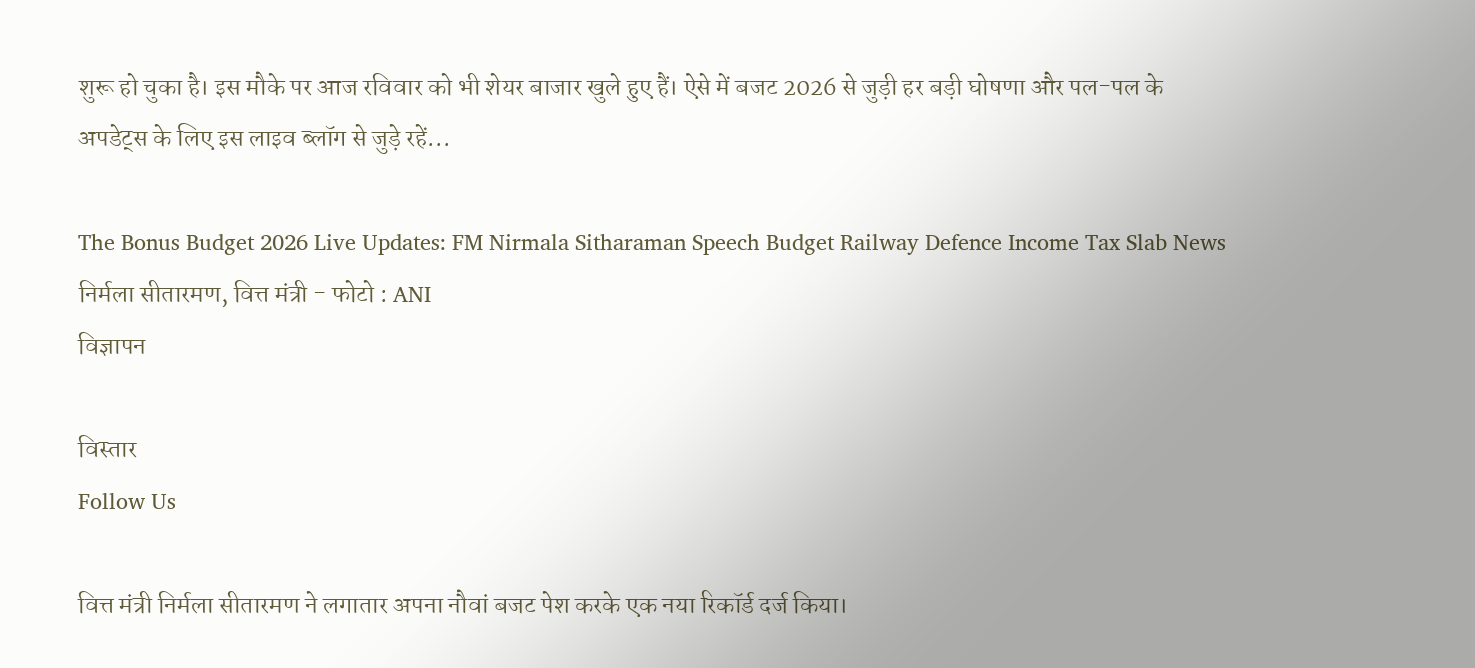शुरू हो चुका है। इस मौके पर आज रविवार को भी शेयर बाजार खुले हुए हैं। ऐसे में बजट 2026 से जुड़ी हर बड़ी घोषणा और पल-पल के अपडेट्स के लिए इस लाइव ब्लॉग से जुड़े रहें...

The Bonus Budget 2026 Live Updates: FM Nirmala Sitharaman Speech Budget Railway Defence Income Tax Slab News
निर्मला सीतारमण, वित्त मंत्री - फोटो : ANI
विज्ञापन

विस्तार
Follow Us

वित्त मंत्री निर्मला सीतारमण ने लगातार अपना नौवां बजट पेश करके एक नया रिकॉर्ड दर्ज किया।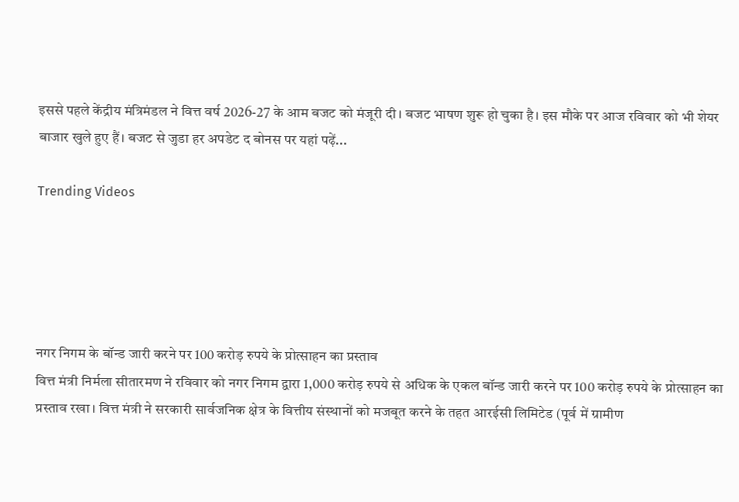इससे पहले केंद्रीय मंत्रिमंडल ने वित्त वर्ष 2026-27 के आम बजट को मंजूरी दी। बजट भाषण शुरू हो चुका है। इस मौके पर आज रविवार को भी शेयर बाजार खुले हुए हैं। बजट से जुडा हर अपडेट द बोनस पर यहां पढ़ें...

Trending Videos





नगर निगम के बॉन्ड जारी करने पर 100 करोड़ रुपये के प्रोत्साहन का प्रस्ताव
वित्त मंत्री निर्मला सीतारमण ने रविवार को नगर निगम द्वारा 1,000 करोड़ रुपये से अधिक के एकल बॉन्ड जारी करने पर 100 करोड़ रुपये के प्रोत्साहन का प्रस्ताव रखा। वित्त मंत्री ने सरकारी सार्वजनिक क्षेत्र के वित्तीय संस्थानों को मजबूत करने के तहत आरईसी लिमिटेड (पूर्व में ग्रामीण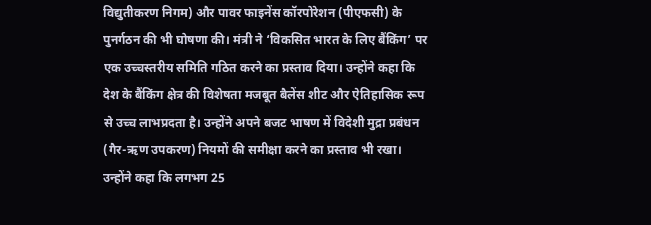विद्युतीकरण निगम) और पावर फाइनेंस कॉरपोरेशन (पीएफसी) के पुनर्गठन की भी घोषणा की। मंत्री ने ‘विकसित भारत के लिए बैंकिंग’ पर एक उच्चस्तरीय समिति गठित करने का प्रस्ताव दिया। उन्होंने कहा कि देश के बैंकिंग क्षेत्र की विशेषता मजबूत बैलेंस शीट और ऐतिहासिक रूप से उच्च लाभप्रदता है। उन्होंने अपने बजट भाषण में विदेशी मुद्रा प्रबंधन (गैर-ऋण उपकरण) नियमों की समीक्षा करने का प्रस्ताव भी रखा। उन्होंने कहा कि लगभग 25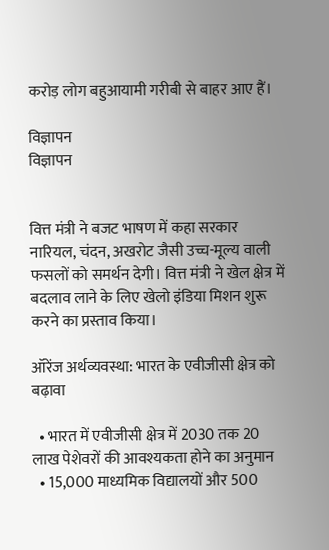करोड़ लोग बहुआयामी गरीबी से बाहर आए हैं।

विज्ञापन
विज्ञापन


वित्त मंत्री ने बजट भाषण में कहा सरकार नारियल, चंदन, अखरोट जैसी उच्च-मूल्य वाली फसलों को समर्थन देगी। वित्त मंत्री ने खेल क्षेत्र में बदलाव लाने के लिए खेलो इंडिया मिशन शुरू करने का प्रस्ताव किया।

ऑरेंज अर्थव्यवस्था: भारत के एवीजीसी क्षेत्र को बढ़ावा

  • भारत में एवीजीसी क्षेत्र में 2030 तक 20 लाख पेशेवरों की आवश्यकता होने का अनुमान
  • 15,000 माध्यमिक विद्यालयों और 500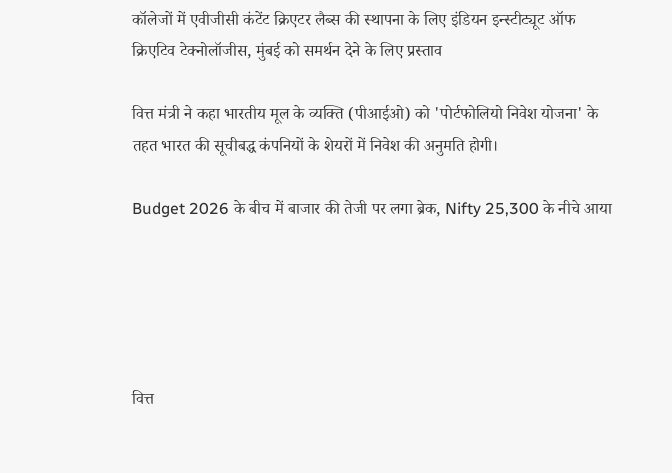कॉलेजों में एवीजीसी कंटेंट क्रिएटर लैब्स की स्थापना के लिए इंडियन इन्स्टीट्यूट ऑफ क्रिएटिव टेक्नोलॉजीस, मुंबई को समर्थन देने के लिए प्रस्ताव

वित्त मंत्री ने कहा भारतीय मूल के व्यक्ति (पीआईओ) को 'पोर्टफोलियो निवेश योजना' के तहत भारत की सूचीबद्ध कंपनियों के शेयरों में निवेश की अनुमति होगी।

Budget 2026 के बीच में बाजार की तेजी पर लगा ब्रेक, Nifty 25,300 के नीचे आया





वित्त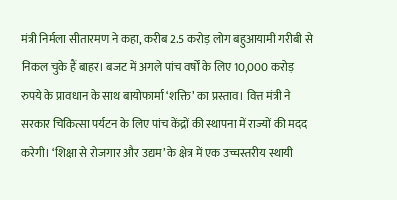मंत्री निर्मला सीतारमण ने कहा, करीब 2.5 करोड़ लोग बहुआयामी गरीबी से निकल चुके हैं बाहर। बजट में अगले पांच वर्षों के लिए 10,000 करोड़ रुपये के प्रावधान के साथ बायोफार्मा ‘शक्ति’ का प्रस्ताव। वित्त मंत्री ने सरकार चिकित्सा पर्यटन के लिए पांच केंद्रों की स्थापना में राज्यों की मदद करेगी। ‘शिक्षा से रोजगार और उद्यम’ के क्षेत्र में एक उच्चस्तरीय स्थायी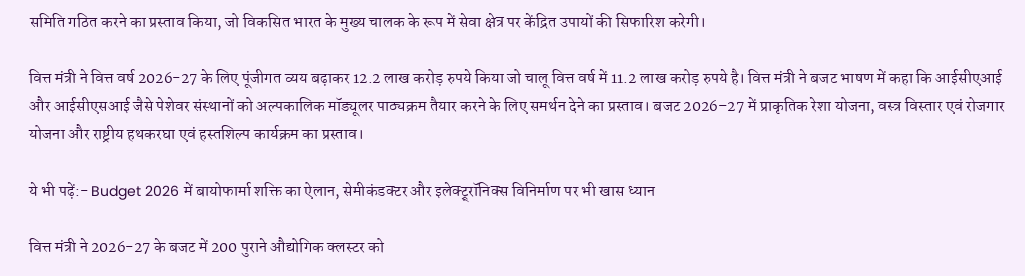समिति गठित करने का प्रस्ताव किया, जो विकसित भारत के मुख्य चालक के रूप में सेवा क्षेत्र पर केंद्रित उपायों की सिफारिश करेगी।

वित्त मंत्री ने वित्त वर्ष 2026-27 के लिए पूंजीगत व्यय बढ़ाकर 12.2 लाख करोड़ रुपये किया जो चालू वित्त वर्ष में 11.2 लाख करोड़ रुपये है। वित्त मंत्री ने बजट भाषण में कहा कि आईसीएआई और आईसीएसआई जैसे पेशेवर संस्थानों को अल्पकालिक मॉड्यूलर पाठ्यक्रम तैयार करने के लिए समर्थन देने का प्रस्ताव। बजट 2026–27 में प्राकृतिक रेशा योजना, वस्त्र विस्तार एवं रोजगार योजना और राष्ट्रीय हथकरघा एवं हस्तशिल्प कार्यक्रम का प्रस्ताव।

ये भी पढ़ें:- Budget 2026 में बायोफार्मा शक्ति का ऐलान, सेमीकंडक्टर और इलेक्ट्र्रॉनिक्स विनिर्माण पर भी खास ध्यान

वित्त मंत्री ने 2026-27 के बजट में 200 पुराने औद्योगिक क्लस्टर को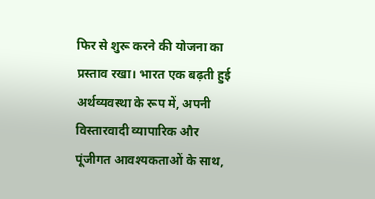फिर से शुरू करने की योजना का प्रस्ताव रखा। भारत एक बढ़ती हुई अर्थव्यवस्था के रूप में, अपनी विस्तारवादी व्यापारिक और पूंजीगत आवश्यकताओं के साथ,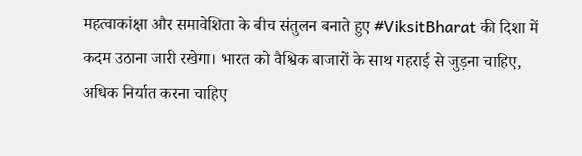महत्वाकांक्षा और समावेशिता के बीच संतुलन बनाते हुए #ViksitBharat की दिशा में कदम उठाना जारी रखेगा। भारत को वैश्विक बाजारों के साथ गहराई से जुड़ना चाहिए, अधिक निर्यात करना चाहिए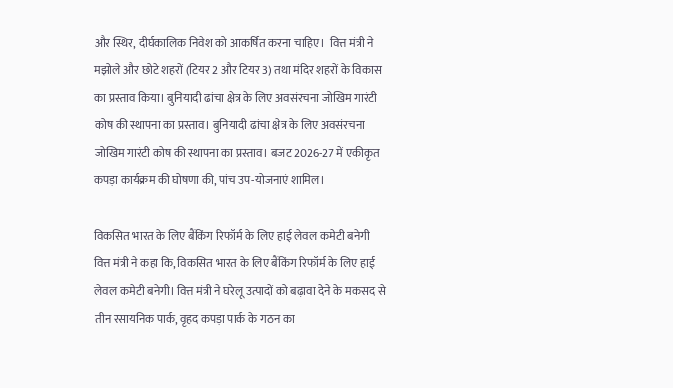और स्थिर, दीर्घकालिक निवेश को आकर्षित करना चाहिए।  वित्त मंत्री ने मझोले और छोटे शहरों (टियर 2 और टियर 3) तथा मंदिर शहरों के विकास का प्रस्ताव किया। बुनियादी ढांचा क्षेत्र के लिए अवसंरचना जोखिम गारंटी कोष की स्थापना का प्रस्ताव। बुनियादी ढांचा क्षेत्र के लिए अवसंरचना जोखिम गारंटी कोष की स्थापना का प्रस्ताव। बजट 2026-27 में एकीकृत कपड़ा कार्यक्रम की घोषणा की, पांच उप-योजनाएं शामिल।

विकसित भारत के लिए बैंकिंग रिफॉर्म के लिए हाई लेवल कमेटी बनेगी
वित्त मंत्री ने कहा कि, विकसित भारत के लिए बैंकिंग रिफॉर्म के लिए हाई लेवल कमेटी बनेगी। वित्त मंत्री ने घरेलू उत्पादों को बढ़ावा देने के मकसद से तीन रसायनिक पार्क, वृहद कपड़ा पार्क के गठन का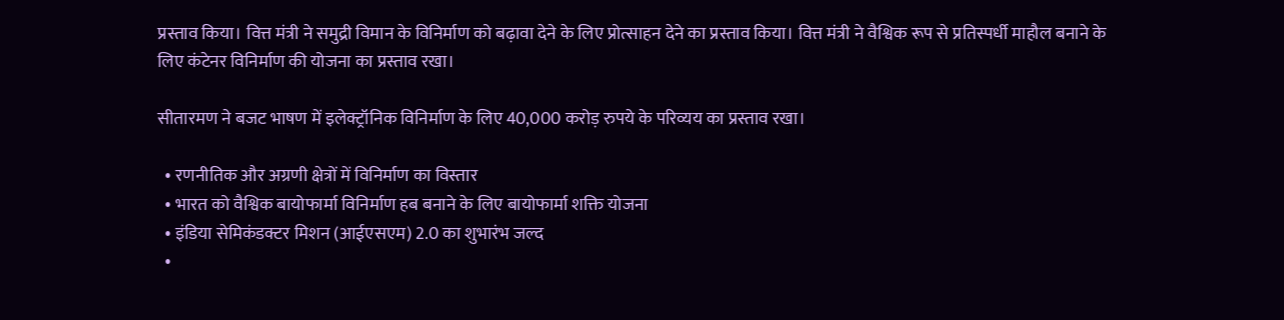प्रस्ताव किया। वित्त मंत्री ने समुद्री विमान के विनिर्माण को बढ़ावा देने के लिए प्रोत्साहन देने का प्रस्ताव किया। वित्त मंत्री ने वैश्विक रूप से प्रतिस्पर्धी माहौल बनाने के लिए कंटेनर विनिर्माण की योजना का प्रस्ताव रखा।

सीतारमण ने बजट भाषण में इलेक्ट्रॉनिक विनिर्माण के लिए 40,000 करोड़ रुपये के परिव्यय का प्रस्ताव रखा।

  • रणनीतिक और अग्रणी क्षेत्रों में विनिर्माण का विस्तार
  • भारत को वैश्विक बायोफार्मा विनिर्माण हब बनाने के लिए बायोफार्मा शक्ति योजना
  • इंडिया सेमिकंडक्टर मिशन (आईएसएम) 2.0 का शुभारंभ जल्द
  •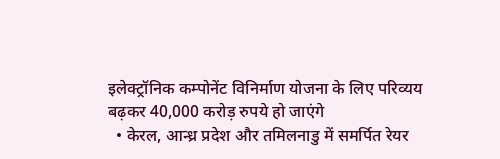इलेक्ट्रॉनिक कम्पोनेंट विनिर्माण योजना के लिए परिव्यय बढ़कर 40,000 करोड़ रुपये हो जाएंगे
  • केरल, आन्ध्र प्रदेश और तमिलनाडु में समर्पित रेयर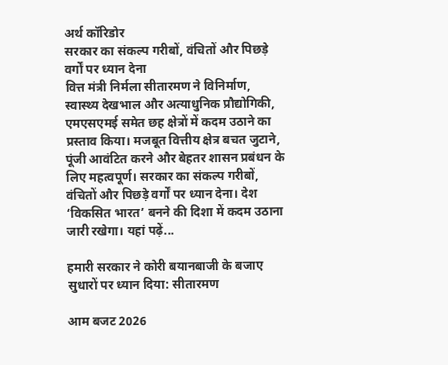अर्थ कॉरिडोर
सरकार का संकल्प गरीबों, वंचितों और पिछड़े वर्गों पर ध्यान देना
वित्त मंत्री निर्मला सीतारमण ने विनिर्माण, स्वास्थ्य देखभाल और अत्याधुनिक प्रौद्योगिकी, एमएसएमई समेत छह क्षेत्रों में कदम उठाने का प्रस्ताव किया। मजबूत वित्तीय क्षेत्र बचत जुटाने, पूंजी आवंटित करने और बेहतर शासन प्रबंधन के लिए महत्वपूर्ण। सरकार का संकल्प गरीबों, वंचितों और पिछड़े वर्गों पर ध्यान देना। देश ‘विकसित भारत’ बनने की दिशा में कदम उठाना जारी रखेगा। यहां पढ़ें...

हमारी सरकार ने कोरी बयानबाजी के बजाए सुधारों पर ध्यान दिया: सीतारमण

आम बजट 2026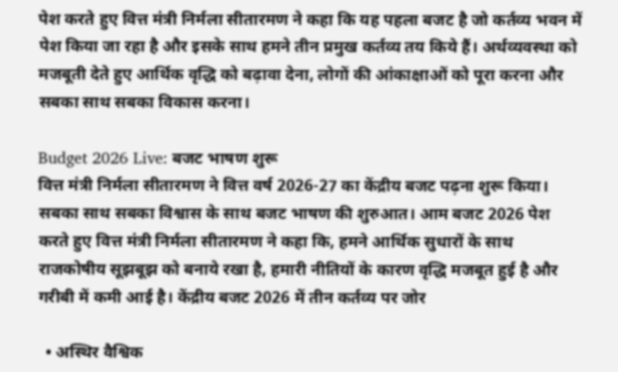पेश करते हुए वित्त मंत्री निर्मला सीतारमण ने कहा कि यह पहला बजट है जो कर्तव्य भवन में पेश किया जा रहा है और इसके साथ हमने तीन प्रमुख कर्तव्य तय किये हैं। अर्थव्यवस्था को मजबूती देते हुए आर्थिक वृद्धि को बढ़ावा देना, लोगों की आंकाक्षाओं को पूरा करना और सबका साथ सबका विकास करना।

Budget 2026 Live: बजट भाषण शुरू
वित्त मंत्री निर्मला सीतारमण ने वित्त वर्ष 2026-27 का केंद्रीय बजट पढ़ना शुरू किया। सबका साथ सबका विश्वास के साथ बजट भाषण की शुरुआत। आम बजट 2026 पेश करते हुए वित्त मंत्री निर्मला सीतारमण ने कहा कि, हमने आर्थिक सुधारों के साथ राजकोषीय सूझबूझ को बनाये रखा है, हमारी नीतियों के कारण वृद्धि मजबूत हुई है और गरीबी में कमी आई है। केंद्रीय बजट 2026 में तीन कर्तव्य पर जोर

  • अस्थिर वैश्विक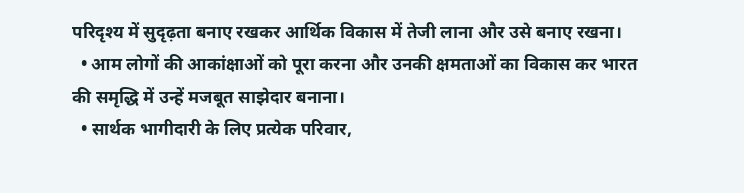परिदृश्य में सुदृढ़ता बनाए रखकर आर्थिक विकास में तेजी लाना और उसे बनाए रखना।
  • आम लोगों की आकांक्षाओं को पूरा करना और उनकी क्षमताओं का विकास कर भारत की समृद्धि में उन्हें मजबूत साझेदार बनाना।
  • सार्थक भागीदारी के लिए प्रत्येक परिवार,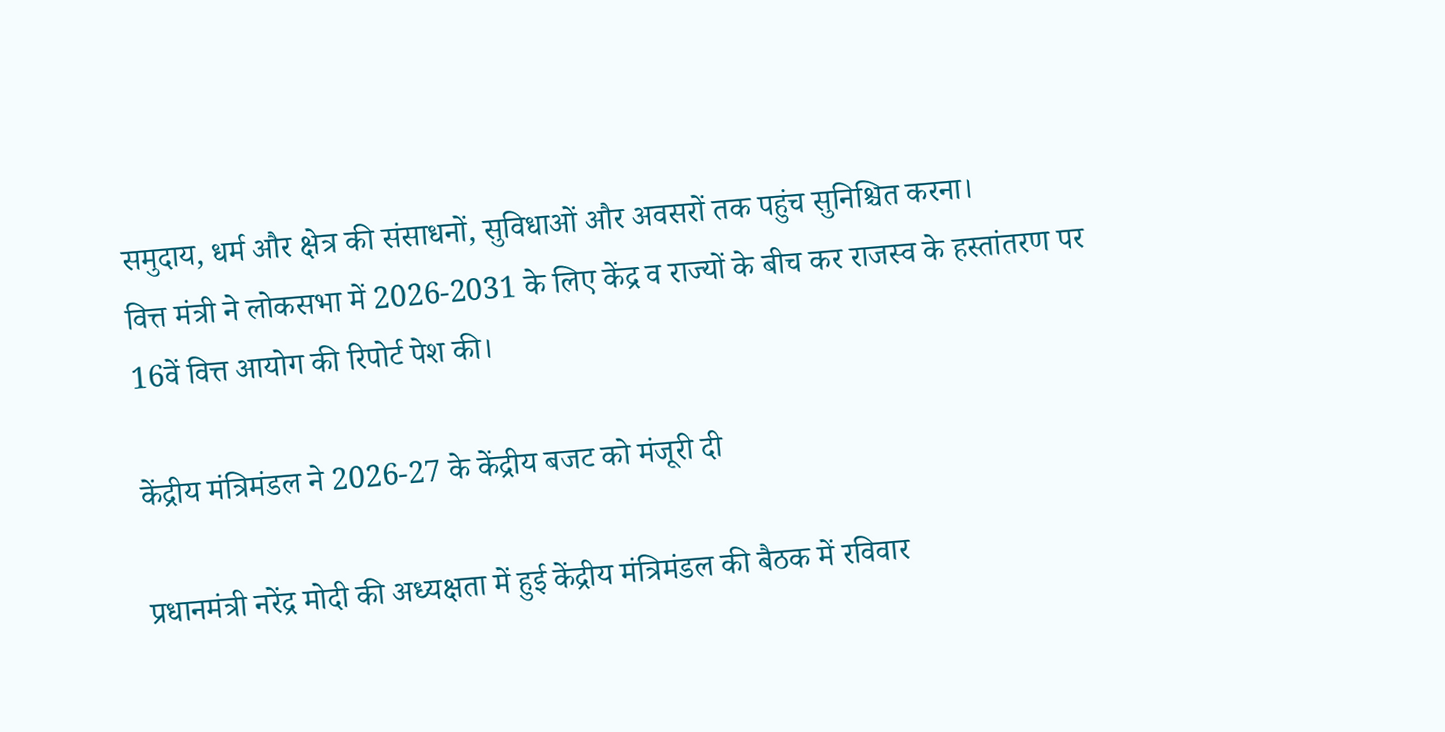समुदाय, धर्म और क्षेत्र की संसाधनों, सुविधाओं और अवसरों तक पहुंच सुनिश्चित करना।
वित्त मंत्री ने लोकसभा में 2026-2031 के लिए केंद्र व राज्यों के बीच कर राजस्व के हस्तांतरण पर 16वें वित्त आयोग की रिपोर्ट पेश की।

केंद्रीय मंत्रिमंडल ने 2026-27 के केंद्रीय बजट को मंजूरी दी

प्रधानमंत्री नरेंद्र मोदी की अध्यक्षता में हुई केंद्रीय मंत्रिमंडल की बैठक में रविवार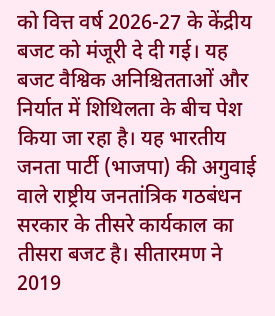को वित्त वर्ष 2026-27 के केंद्रीय बजट को मंजूरी दे दी गई। यह बजट वैश्विक अनिश्चितताओं और निर्यात में शिथिलता के बीच पेश किया जा रहा है। यह भारतीय जनता पार्टी (भाजपा) की अगुवाई वाले राष्ट्रीय जनतांत्रिक गठबंधन सरकार के तीसरे कार्यकाल का तीसरा बजट है। सीतारमण ने 2019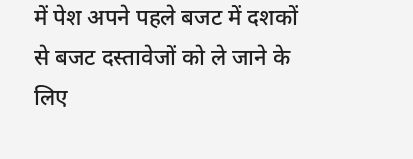में पेश अपने पहले बजट में दशकों से बजट दस्तावेजों को ले जाने के लिए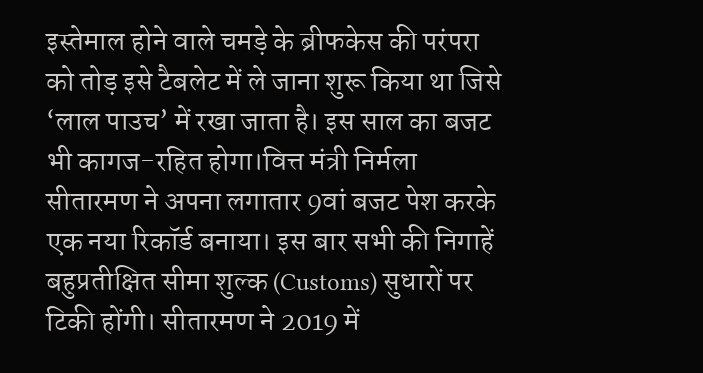इस्तेमाल होने वाले चमड़े के ब्रीफकेस की परंपरा को तोड़ इसे टैबलेट में ले जाना शुरू किया था जिसे ‘लाल पाउच’ में रखा जाता है। इस साल का बजट भी कागज-रहित होगा।वित्त मंत्री निर्मला सीतारमण ने अपना लगातार 9वां बजट पेश करके एक नया रिकॉर्ड बनाया। इस बार सभी की निगाहें बहुप्रतीक्षित सीमा शुल्क (Customs) सुधारों पर टिकी होंगी। सीतारमण ने 2019 में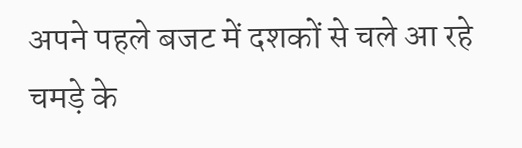अपने पहले बजट में दशकों से चले आ रहे चमड़े के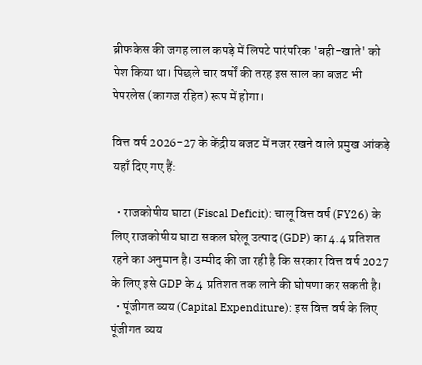ब्रीफकेस की जगह लाल कपड़े में लिपटे पारंपरिक 'बही-खाते' को पेश किया था। पिछले चार वर्षों की तरह इस साल का बजट भी पेपरलेस (कागज रहित) रूप में होगा।

वित्त वर्ष 2026-27 के केंद्रीय बजट में नजर रखने वाले प्रमुख आंकड़े यहाँ दिए गए हैं:

  • राजकोषीय घाटा (Fiscal Deficit): चालू वित्त वर्ष (FY26) के लिए राजकोषीय घाटा सकल घरेलू उत्पाद (GDP) का 4.4 प्रतिशत रहने का अनुमान है। उम्मीद की जा रही है कि सरकार वित्त वर्ष 2027 के लिए इसे GDP के 4 प्रतिशत तक लाने की घोषणा कर सकती है।
  • पूंजीगत व्यय (Capital Expenditure): इस वित्त वर्ष के लिए पूंजीगत व्यय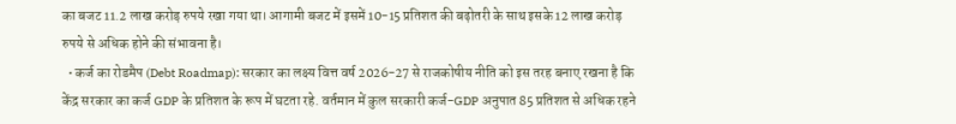का बजट 11.2 लाख करोड़ रुपये रखा गया था। आगामी बजट में इसमें 10-15 प्रतिशत की बढ़ोतरी के साथ इसके 12 लाख करोड़ रुपये से अधिक होने की संभावना है।
  • कर्ज का रोडमैप (Debt Roadmap): सरकार का लक्ष्य वित्त वर्ष 2026-27 से राजकोषीय नीति को इस तरह बनाए रखना है कि केंद्र सरकार का कर्ज GDP के प्रतिशत के रूप में घटता रहे. वर्तमान में कुल सरकारी कर्ज-GDP अनुपात 85 प्रतिशत से अधिक रहने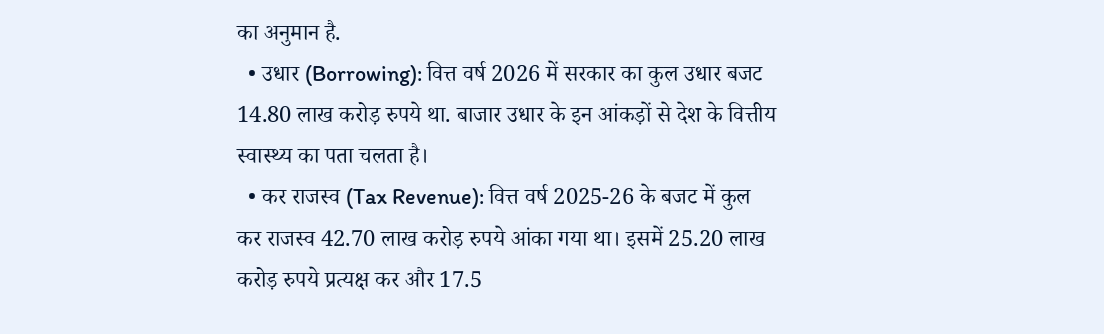का अनुमान है.
  • उधार (Borrowing): वित्त वर्ष 2026 में सरकार का कुल उधार बजट 14.80 लाख करोड़ रुपये था. बाजार उधार के इन आंकड़ों से देश के वित्तीय स्वास्थ्य का पता चलता है।
  • कर राजस्व (Tax Revenue): वित्त वर्ष 2025-26 के बजट में कुल कर राजस्व 42.70 लाख करोड़ रुपये आंका गया था। इसमें 25.20 लाख करोड़ रुपये प्रत्यक्ष कर और 17.5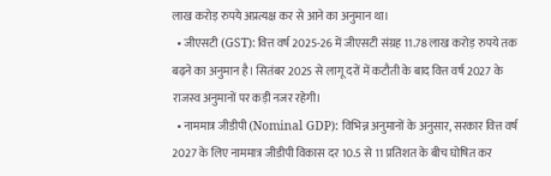लाख करोड़ रुपये अप्रत्यक्ष कर से आने का अनुमान था।
  • जीएसटी (GST): वित्त वर्ष 2025-26 में जीएसटी संग्रह 11.78 लाख करोड़ रुपये तक बढ़ने का अनुमान है। सितंबर 2025 से लागू दरों में कटौती के बाद वित्त वर्ष 2027 के राजस्व अनुमानों पर कड़ी नजर रहेगी।
  • नाममात्र जीडीपी (Nominal GDP): विभिन्न अनुमानों के अनुसार, सरकार वित्त वर्ष 2027 के लिए नाममात्र जीडीपी विकास दर 10.5 से 11 प्रतिशत के बीच घोषित कर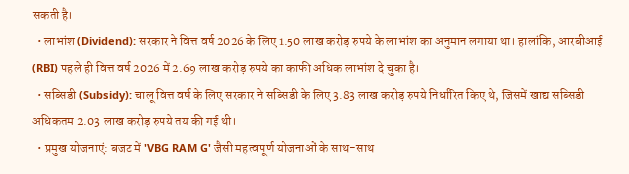सकती है।
  • लाभांश (Dividend): सरकार ने वित्त वर्ष 2026 के लिए 1.50 लाख करोड़ रुपये के लाभांश का अनुमान लगाया था। हालांकि, आरबीआई (RBI) पहले ही वित्त वर्ष 2026 में 2.69 लाख करोड़ रुपये का काफी अधिक लाभांश दे चुका है।
  • सब्सिडी (Subsidy): चालू वित्त वर्ष के लिए सरकार ने सब्सिडी के लिए 3.83 लाख करोड़ रुपये निर्धारित किए थे, जिसमें खाद्य सब्सिडी अधिकतम 2.03 लाख करोड़ रुपये तय की गई थी।
  • प्रमुख योजनाएं: बजट में 'VBG RAM G' जैसी महत्वपूर्ण योजनाओं के साथ-साथ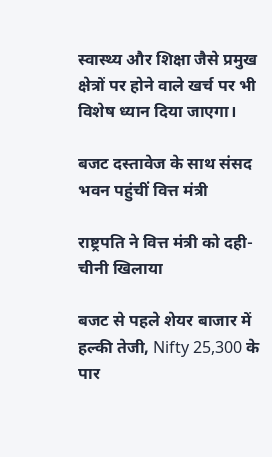स्वास्थ्य और शिक्षा जैसे प्रमुख क्षेत्रों पर होने वाले खर्च पर भी विशेष ध्यान दिया जाएगा।

बजट दस्तावेज के साथ संसद भवन पहुंचीं वित्त मंत्री

राष्ट्रपति ने वित्त मंत्री को दही-चीनी खिलाया

बजट से पहले शेयर बाजार में हल्की तेजी, Nifty 25,300 के पार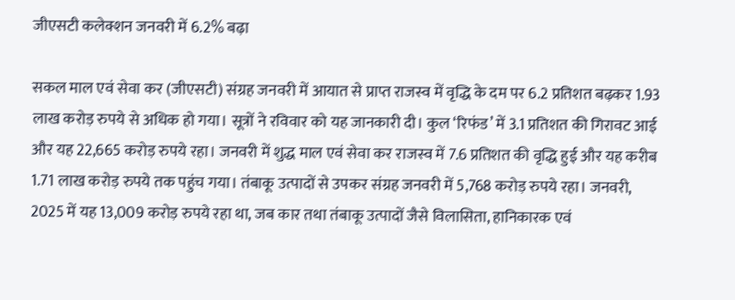जीएसटी कलेक्शन जनवरी में 6.2% बढ़ा

सकल माल एवं सेवा कर (जीएसटी) संग्रह जनवरी में आयात से प्राप्त राजस्व में वृद्धि के दम पर 6.2 प्रतिशत बढ़कर 1.93 लाख करोड़ रुपये से अधिक हो गया। सूत्रों ने रविवार को यह जानकारी दी। कुल ‘रिफंड’ में 3.1 प्रतिशत की गिरावट आई और यह 22,665 करोड़ रुपये रहा। जनवरी में शुद्ध माल एवं सेवा कर राजस्व में 7.6 प्रतिशत की वृद्धि हुई और यह करीब 1.71 लाख करोड़ रुपये तक पहुंच गया। तंबाकू उत्पादों से उपकर संग्रह जनवरी में 5,768 करोड़ रुपये रहा। जनवरी, 2025 में यह 13,009 करोड़ रुपये रहा था, जब कार तथा तंबाकू उत्पादों जैसे विलासिता, हानिकारक एवं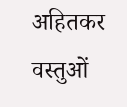अहितकर वस्तुओं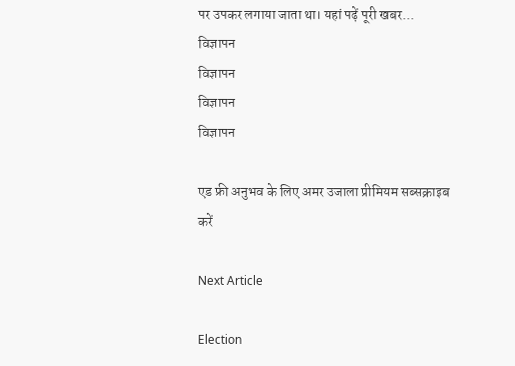पर उपकर लगाया जाता था। यहां पढ़ें पूरी खबर...
विज्ञापन
विज्ञापन
विज्ञापन
विज्ञापन

एड फ्री अनुभव के लिए अमर उजाला प्रीमियम सब्सक्राइब करें

Next Article

Election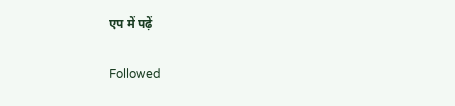एप में पढ़ें

Followed